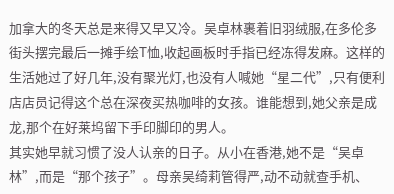加拿大的冬天总是来得又早又冷。吴卓林裹着旧羽绒服,在多伦多街头摆完最后一摊手绘T恤,收起画板时手指已经冻得发麻。这样的生活她过了好几年,没有聚光灯,也没有人喊她“星二代”,只有便利店店员记得这个总在深夜买热咖啡的女孩。谁能想到,她父亲是成龙,那个在好莱坞留下手印脚印的男人。
其实她早就习惯了没人认亲的日子。从小在香港,她不是“吴卓林”,而是“那个孩子”。母亲吴绮莉管得严,动不动就查手机、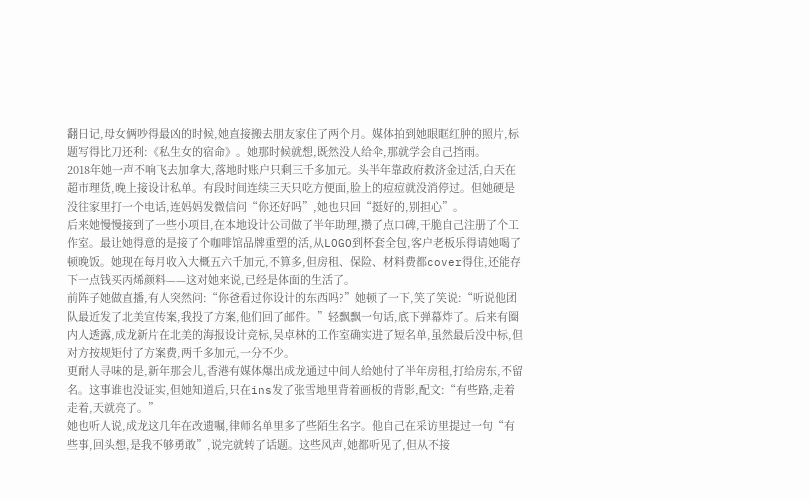翻日记,母女俩吵得最凶的时候,她直接搬去朋友家住了两个月。媒体拍到她眼眶红肿的照片,标题写得比刀还利:《私生女的宿命》。她那时候就想,既然没人给伞,那就学会自己挡雨。
2018年她一声不响飞去加拿大,落地时账户只剩三千多加元。头半年靠政府救济金过活,白天在超市理货,晚上接设计私单。有段时间连续三天只吃方便面,脸上的痘痘就没消停过。但她硬是没往家里打一个电话,连妈妈发微信问“你还好吗”,她也只回“挺好的,别担心”。
后来她慢慢接到了一些小项目,在本地设计公司做了半年助理,攒了点口碑,干脆自己注册了个工作室。最让她得意的是接了个咖啡馆品牌重塑的活,从LOGO到杯套全包,客户老板乐得请她喝了顿晚饭。她现在每月收入大概五六千加元,不算多,但房租、保险、材料费都cover得住,还能存下一点钱买丙烯颜料——这对她来说,已经是体面的生活了。
前阵子她做直播,有人突然问:“你爸看过你设计的东西吗?”她顿了一下,笑了笑说:“听说他团队最近发了北美宣传案,我投了方案,他们回了邮件。”轻飘飘一句话,底下弹幕炸了。后来有圈内人透露,成龙新片在北美的海报设计竞标,吴卓林的工作室确实进了短名单,虽然最后没中标,但对方按规矩付了方案费,两千多加元,一分不少。
更耐人寻味的是,新年那会儿,香港有媒体爆出成龙通过中间人给她付了半年房租,打给房东,不留名。这事谁也没证实,但她知道后,只在ins发了张雪地里背着画板的背影,配文:“有些路,走着走着,天就亮了。”
她也听人说,成龙这几年在改遗嘱,律师名单里多了些陌生名字。他自己在采访里提过一句“有些事,回头想,是我不够勇敢”,说完就转了话题。这些风声,她都听见了,但从不接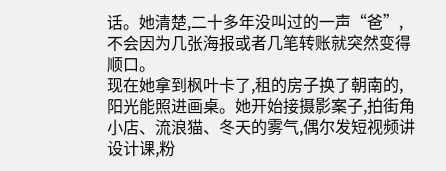话。她清楚,二十多年没叫过的一声“爸”,不会因为几张海报或者几笔转账就突然变得顺口。
现在她拿到枫叶卡了,租的房子换了朝南的,阳光能照进画桌。她开始接摄影案子,拍街角小店、流浪猫、冬天的雾气,偶尔发短视频讲设计课,粉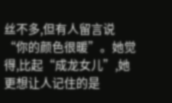丝不多,但有人留言说“你的颜色很暖”。她觉得,比起“成龙女儿”,她更想让人记住的是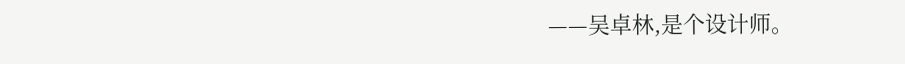——吴卓林,是个设计师。